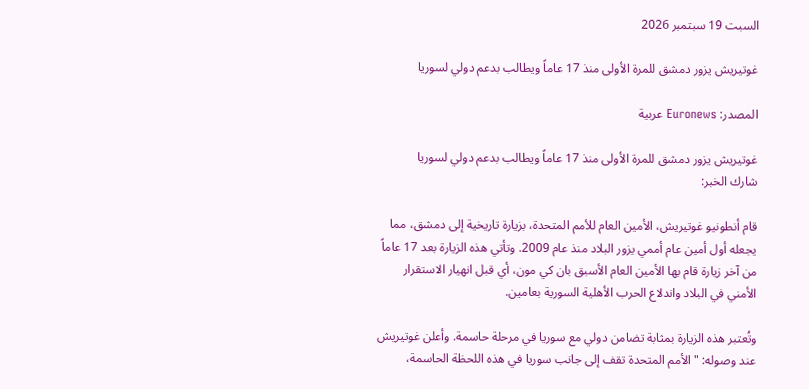السبت 19 سبتمبر 2026

غوتيريش يزور دمشق للمرة الأولى منذ 17 عاماً ويطالب بدعم دولي لسوريا

المصدر: Euronews عربية

غوتيريش يزور دمشق للمرة الأولى منذ 17 عاماً ويطالب بدعم دولي لسوريا
شارك الخبر:

قام أنطونيو غوتيريش، الأمين العام للأمم المتحدة، بزيارة تاريخية إلى دمشق، مما يجعله أول أمين عام أممي يزور البلاد منذ عام 2009. وتأتي هذه الزيارة بعد 17 عاماً من آخر زيارة قام بها الأمين العام الأسبق بان كي مون، أي قبل انهيار الاستقرار الأمني في البلاد واندلاع الحرب الأهلية السورية بعامين.

وتُعتبر هذه الزيارة بمثابة تضامن دولي مع سوريا في مرحلة حاسمة. وأعلن غوتيريش عند وصوله: "الأمم المتحدة تقف إلى جانب سوريا في هذه اللحظة الحاسمة،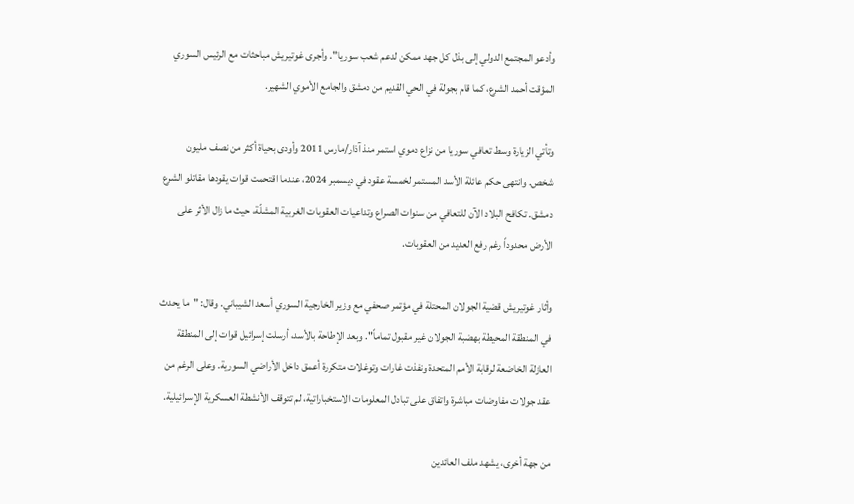وأدعو المجتمع الدولي إلى بذل كل جهد ممكن لدعم شعب سوريا". وأجرى غوتيريش مباحثات مع الرئيس السوري المؤقت أحمد الشرع، كما قام بجولة في الحي القديم من دمشق والجامع الأموي الشهير.

وتأتي الزيارة وسط تعافي سوريا من نزاع دموي استمر منذ آذار/مارس 2011 وأودى بحياة أكثر من نصف مليون شخص. وانتهى حكم عائلة الأسد المستمر لخمسة عقود في ديسمبر 2024، عندما اقتحمت قوات يقودها مقاتلو الشرع دمشق. تكافح البلاد الآن للتعافي من سنوات الصراع وتداعيات العقوبات الغربية المشلّة، حيث ما زال الأثر على الأرض محدوداً رغم رفع العديد من العقوبات.

وأثار غوتيريش قضية الجولان المحتلة في مؤتمر صحفي مع وزير الخارجية السوري أسعد الشيباني. وقال: "ما يحدث في المنطقة المحيطة بهضبة الجولان غير مقبول تماماً". وبعد الإطاحة بالأسد، أرسلت إسرائيل قوات إلى المنطقة العازلة الخاضعة لرقابة الأمم المتحدة ونفذت غارات وتوغلات متكررة أعمق داخل الأراضي السورية. وعلى الرغم من عقد جولات مفاوضات مباشرة واتفاق على تبادل المعلومات الاستخباراتية، لم تتوقف الأنشطة العسكرية الإسرائيلية.

من جهة أخرى، يشهد ملف العائدين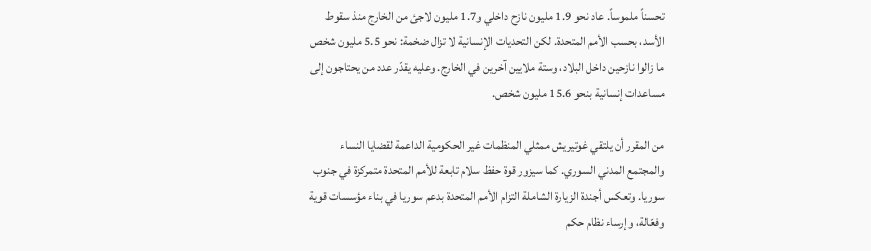تحسناً ملموساً. عاد نحو 1.9 مليون نازح داخلي و1.7 مليون لاجئ من الخارج منذ سقوط الأسد، بحسب الأمم المتحدة. لكن التحديات الإنسانية لا تزال ضخمة: نحو 5.5 مليون شخص ما زالوا نازحين داخل البلاد، وستة ملايين آخرين في الخارج. وعليه يقدّر عدد من يحتاجون إلى مساعدات إنسانية بنحو 15.6 مليون شخص.

من المقرر أن يلتقي غوتيريش ممثلي المنظمات غير الحكومية الداعمة لقضايا النساء والمجتمع المدني السوري. كما سيزور قوة حفظ سلام تابعة للأمم المتحدة متمركزة في جنوب سوريا. وتعكس أجندة الزيارة الشاملة التزام الأمم المتحدة بدعم سوريا في بناء مؤسسات قوية وفعّالة، وإرساء نظام حكم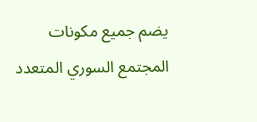يضم جميع مكونات المجتمع السوري المتعدد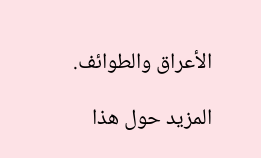الأعراق والطوائف.

المزيد حول هذا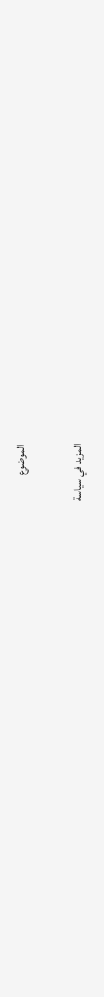الموضوع

المزيد في سياسة